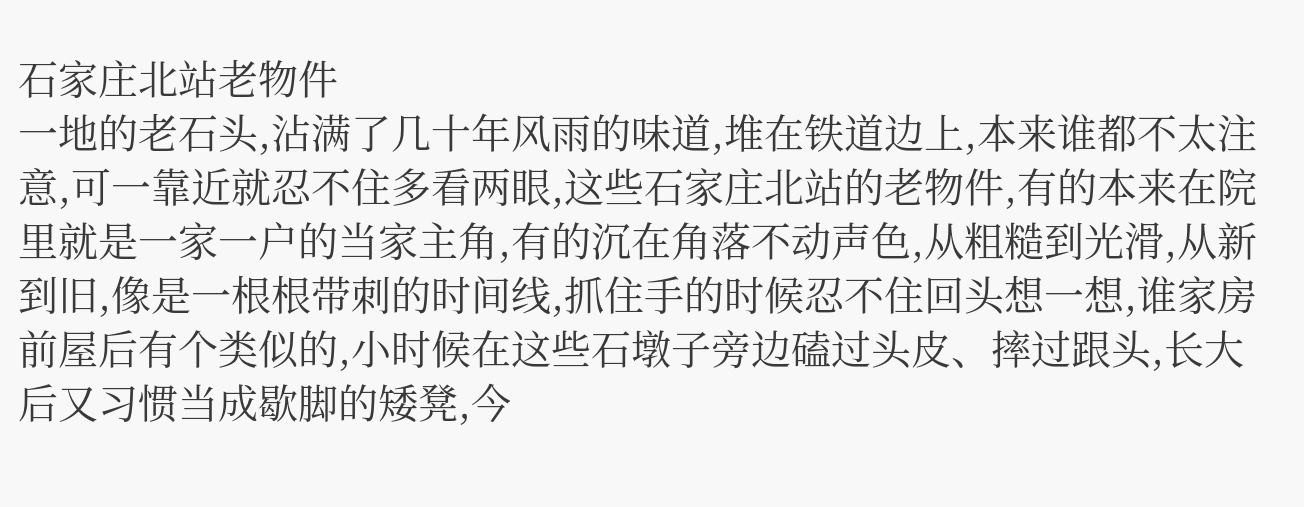石家庄北站老物件
一地的老石头,沾满了几十年风雨的味道,堆在铁道边上,本来谁都不太注意,可一靠近就忍不住多看两眼,这些石家庄北站的老物件,有的本来在院里就是一家一户的当家主角,有的沉在角落不动声色,从粗糙到光滑,从新到旧,像是一根根带刺的时间线,抓住手的时候忍不住回头想一想,谁家房前屋后有个类似的,小时候在这些石墩子旁边磕过头皮、摔过跟头,长大后又习惯当成歇脚的矮凳,今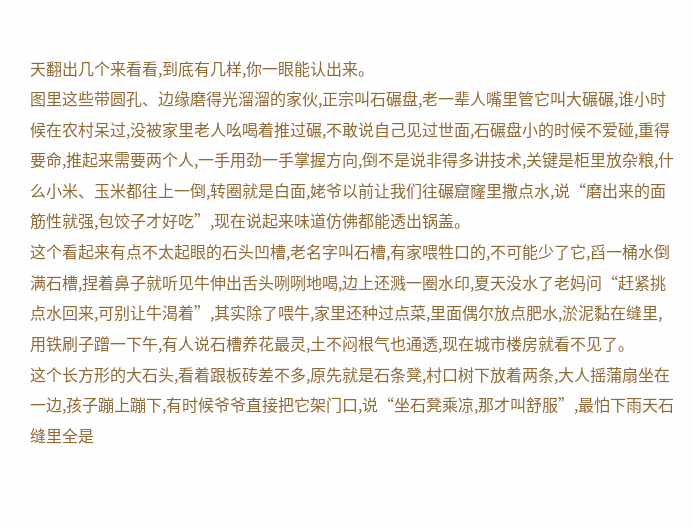天翻出几个来看看,到底有几样,你一眼能认出来。
图里这些带圆孔、边缘磨得光溜溜的家伙,正宗叫石碾盘,老一辈人嘴里管它叫大碾碾,谁小时候在农村呆过,没被家里老人吆喝着推过碾,不敢说自己见过世面,石碾盘小的时候不爱碰,重得要命,推起来需要两个人,一手用劲一手掌握方向,倒不是说非得多讲技术,关键是柜里放杂粮,什么小米、玉米都往上一倒,转圈就是白面,姥爷以前让我们往碾窟窿里撒点水,说“磨出来的面筋性就强,包饺子才好吃”,现在说起来味道仿佛都能透出锅盖。
这个看起来有点不太起眼的石头凹槽,老名字叫石槽,有家喂牲口的,不可能少了它,舀一桶水倒满石槽,捏着鼻子就听见牛伸出舌头咧咧地喝,边上还溅一圈水印,夏天没水了老妈问“赶紧挑点水回来,可别让牛渴着”,其实除了喂牛,家里还种过点菜,里面偶尔放点肥水,淤泥黏在缝里,用铁刷子蹭一下午,有人说石槽养花最灵,土不闷根气也通透,现在城市楼房就看不见了。
这个长方形的大石头,看着跟板砖差不多,原先就是石条凳,村口树下放着两条,大人摇蒲扇坐在一边,孩子蹦上蹦下,有时候爷爷直接把它架门口,说“坐石凳乘凉,那才叫舒服”,最怕下雨天石缝里全是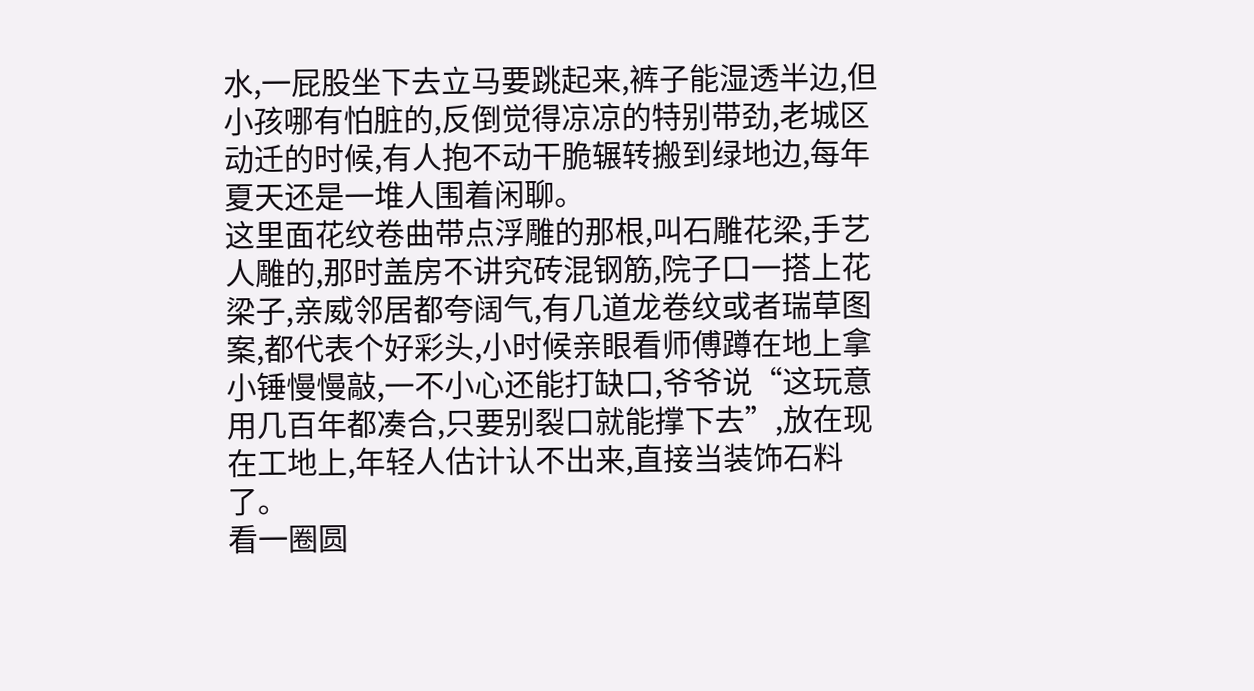水,一屁股坐下去立马要跳起来,裤子能湿透半边,但小孩哪有怕脏的,反倒觉得凉凉的特别带劲,老城区动迁的时候,有人抱不动干脆辗转搬到绿地边,每年夏天还是一堆人围着闲聊。
这里面花纹卷曲带点浮雕的那根,叫石雕花梁,手艺人雕的,那时盖房不讲究砖混钢筋,院子口一搭上花梁子,亲威邻居都夸阔气,有几道龙卷纹或者瑞草图案,都代表个好彩头,小时候亲眼看师傅蹲在地上拿小锤慢慢敲,一不小心还能打缺口,爷爷说“这玩意用几百年都凑合,只要别裂口就能撑下去”,放在现在工地上,年轻人估计认不出来,直接当装饰石料了。
看一圈圆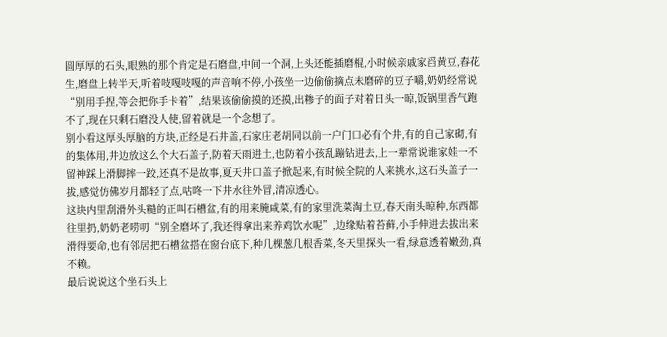圆厚厚的石头,眼熟的那个肯定是石磨盘,中间一个洞,上头还能插磨棍,小时候亲戚家舀黄豆,舂花生,磨盘上转半天,听着吱嘎吱嘎的声音响不停,小孩坐一边偷偷摘点未磨碎的豆子嚼,奶奶经常说“别用手捏,等会把你手卡着”,结果该偷偷摸的还摸,出糁子的面子对着日头一晾,饭锅里香气跑不了,现在只剩石磨没人使,留着就是一个念想了。
别小看这厚头厚脑的方块,正经是石井盖,石家庄老胡同以前一户门口必有个井,有的自己家砌,有的集体用,井边放这么个大石盖子,防着天雨进土,也防着小孩乱蹦钻进去,上一辈常说谁家娃一不留神踩上滑脚摔一跤,还真不是故事,夏天井口盖子掀起来,有时候全院的人来挑水,这石头盖子一拔,感觉仿佛岁月都轻了点,咕咚一下井水往外冒,清凉透心。
这块内里刮滑外头糙的正叫石槽盆,有的用来腌咸菜,有的家里洗菜淘土豆,春天南头晾种,东西都往里扔,奶奶老唠叨“别全磨坏了,我还得拿出来养鸡饮水呢”,边缘贴着苔藓,小手伸进去拔出来滑得要命,也有邻居把石槽盆搭在窗台底下,种几棵葱几根香菜,冬天里探头一看,绿意透着嫩劲,真不赖。
最后说说这个坐石头上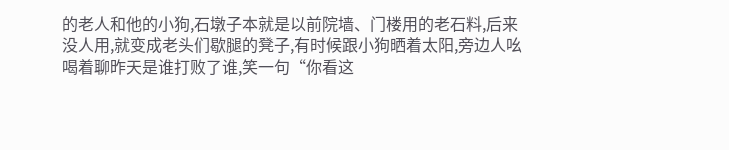的老人和他的小狗,石墩子本就是以前院墙、门楼用的老石料,后来没人用,就变成老头们歇腿的凳子,有时候跟小狗晒着太阳,旁边人吆喝着聊昨天是谁打败了谁,笑一句“你看这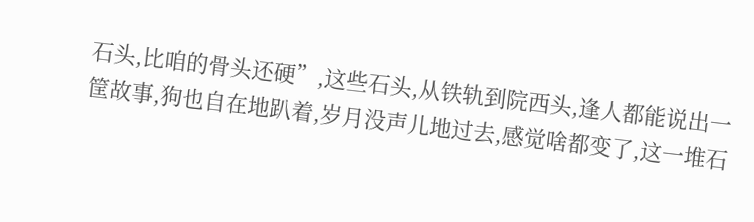石头,比咱的骨头还硬”,这些石头,从铁轨到院西头,逢人都能说出一筐故事,狗也自在地趴着,岁月没声儿地过去,感觉啥都变了,这一堆石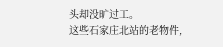头却没旷过工。
这些石家庄北站的老物件,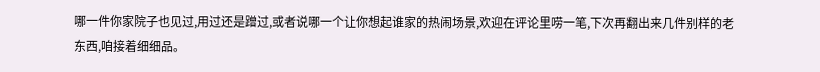哪一件你家院子也见过,用过还是蹭过,或者说哪一个让你想起谁家的热闹场景,欢迎在评论里唠一笔,下次再翻出来几件别样的老东西,咱接着细细品。